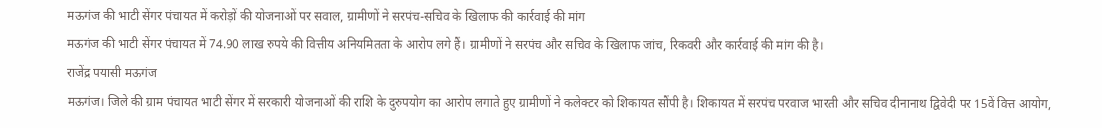मऊगंज की भाटी सेंगर पंचायत में करोड़ों की योजनाओं पर सवाल, ग्रामीणों ने सरपंच-सचिव के खिलाफ की कार्रवाई की मांग
मऊगंज की भाटी सेंगर पंचायत में 74.90 लाख रुपये की वित्तीय अनियमितता के आरोप लगे हैं। ग्रामीणों ने सरपंच और सचिव के खिलाफ जांच, रिकवरी और कार्रवाई की मांग की है।
राजेंद्र पयासी मऊगंज
मऊगंज। जिले की ग्राम पंचायत भाटी सेंगर में सरकारी योजनाओं की राशि के दुरुपयोग का आरोप लगाते हुए ग्रामीणों ने कलेक्टर को शिकायत सौंपी है। शिकायत में सरपंच परवाज भारती और सचिव दीनानाथ द्विवेदी पर 15वें वित्त आयोग,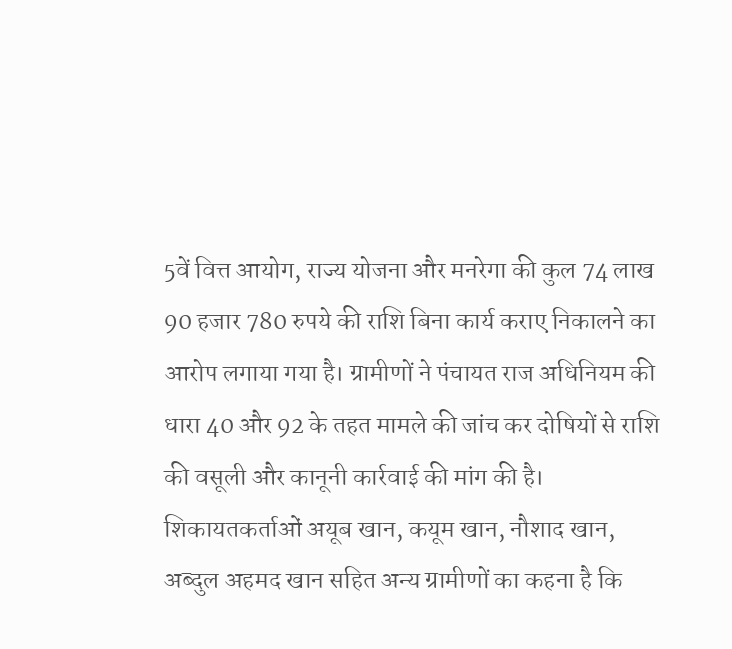5वें वित्त आयोग, राज्य योजना और मनरेगा की कुल 74 लाख 90 हजार 780 रुपये की राशि बिना कार्य कराए निकालने का आरोप लगाया गया है। ग्रामीणों ने पंचायत राज अधिनियम की धारा 40 और 92 के तहत मामले की जांच कर दोषियों से राशि की वसूली और कानूनी कार्रवाई की मांग की है।
शिकायतकर्ताओं अयूब खान, कयूम खान, नौशाद खान, अब्दुल अहमद खान सहित अन्य ग्रामीणों का कहना है कि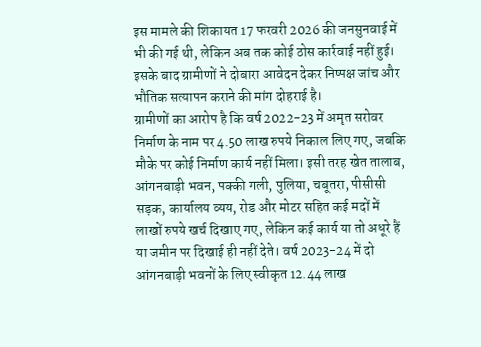इस मामले की शिकायत 17 फरवरी 2026 की जनसुनवाई में भी की गई थी, लेकिन अब तक कोई ठोस कार्रवाई नहीं हुई। इसके बाद ग्रामीणों ने दोबारा आवेदन देकर निष्पक्ष जांच और भौतिक सत्यापन कराने की मांग दोहराई है।
ग्रामीणों का आरोप है कि वर्ष 2022-23 में अमृत सरोवर निर्माण के नाम पर 4.50 लाख रुपये निकाल लिए गए, जबकि मौके पर कोई निर्माण कार्य नहीं मिला। इसी तरह खेत तालाब, आंगनबाड़ी भवन, पक्की गली, पुलिया, चबूतरा, पीसीसी सड़क, कार्यालय व्यय, रोड और मोटर सहित कई मदों में लाखों रुपये खर्च दिखाए गए, लेकिन कई कार्य या तो अधूरे हैं या जमीन पर दिखाई ही नहीं देते। वर्ष 2023-24 में दो आंगनबाड़ी भवनों के लिए स्वीकृत 12.44 लाख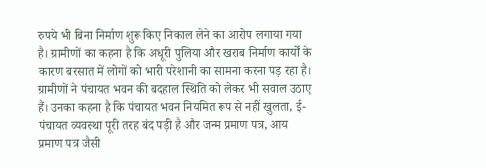रुपये भी बिना निर्माण शुरू किए निकाल लेने का आरोप लगाया गया है। ग्रामीणों का कहना है कि अधूरी पुलिया और खराब निर्माण कार्यों के कारण बरसात में लोगों को भारी परेशानी का सामना करना पड़ रहा है।
ग्रामीणों ने पंचायत भवन की बदहाल स्थिति को लेकर भी सवाल उठाए हैं। उनका कहना है कि पंचायत भवन नियमित रूप से नहीं खुलता, ई-पंचायत व्यवस्था पूरी तरह बंद पड़ी है और जन्म प्रमाण पत्र, आय प्रमाण पत्र जैसी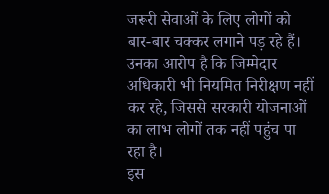जरूरी सेवाओं के लिए लोगों को बार-बार चक्कर लगाने पड़ रहे हैं। उनका आरोप है कि जिम्मेदार अधिकारी भी नियमित निरीक्षण नहीं कर रहे, जिससे सरकारी योजनाओं का लाभ लोगों तक नहीं पहुंच पा रहा है।
इस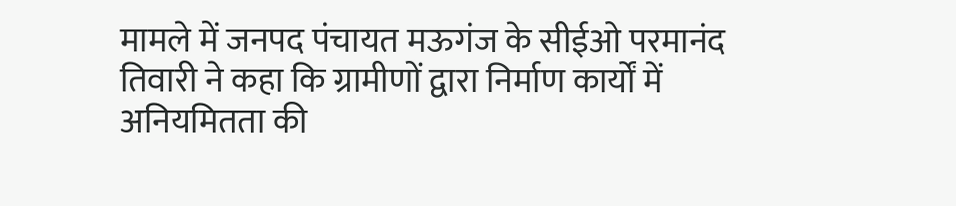मामले में जनपद पंचायत मऊगंज के सीईओ परमानंद तिवारी ने कहा कि ग्रामीणों द्वारा निर्माण कार्यों में अनियमितता की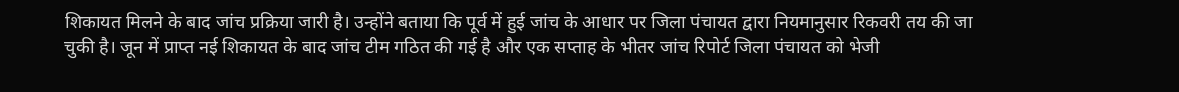शिकायत मिलने के बाद जांच प्रक्रिया जारी है। उन्होंने बताया कि पूर्व में हुई जांच के आधार पर जिला पंचायत द्वारा नियमानुसार रिकवरी तय की जा चुकी है। जून में प्राप्त नई शिकायत के बाद जांच टीम गठित की गई है और एक सप्ताह के भीतर जांच रिपोर्ट जिला पंचायत को भेजी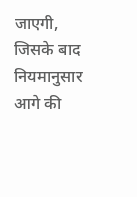जाएगी, जिसके बाद नियमानुसार आगे की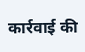कार्रवाई की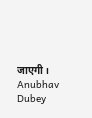जाएगी।
Anubhav Dubey